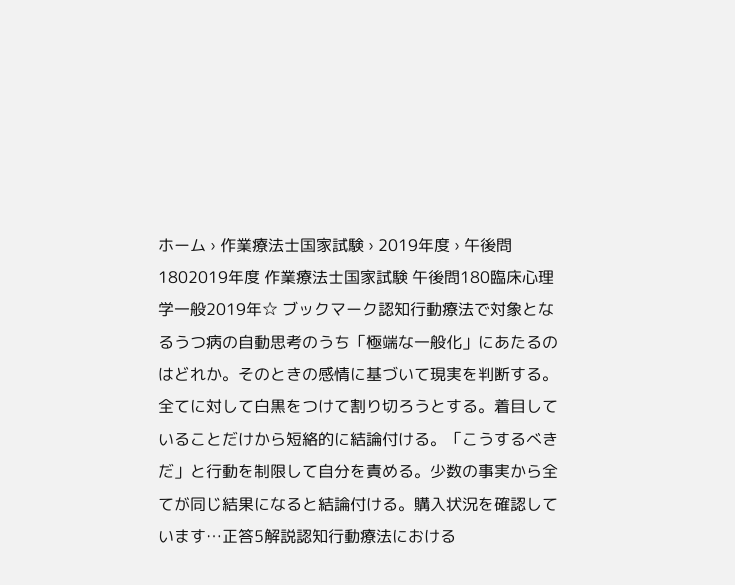ホーム › 作業療法士国家試験 › 2019年度 › 午後問1802019年度 作業療法士国家試験 午後問180臨床心理学一般2019年☆ ブックマーク認知行動療法で対象となるうつ病の自動思考のうち「極端な一般化」にあたるのはどれか。そのときの感情に基づいて現実を判断する。全てに対して白黒をつけて割り切ろうとする。着目していることだけから短絡的に結論付ける。「こうするべきだ」と行動を制限して自分を責める。少数の事実から全てが同じ結果になると結論付ける。購入状況を確認しています…正答5解説認知行動療法における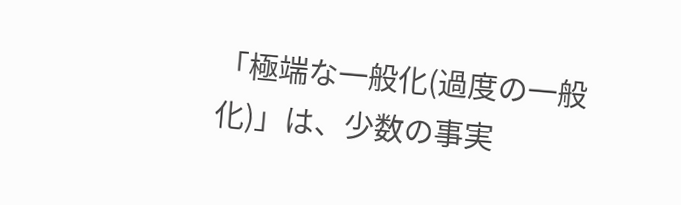「極端な一般化(過度の一般化)」は、少数の事実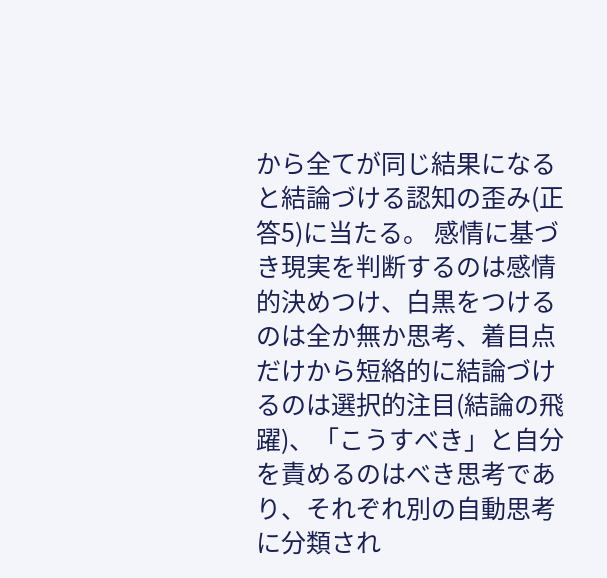から全てが同じ結果になると結論づける認知の歪み(正答5)に当たる。 感情に基づき現実を判断するのは感情的決めつけ、白黒をつけるのは全か無か思考、着目点だけから短絡的に結論づけるのは選択的注目(結論の飛躍)、「こうすべき」と自分を責めるのはべき思考であり、それぞれ別の自動思考に分類され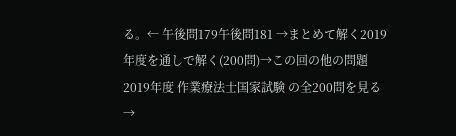る。← 午後問179午後問181 →まとめて解く2019年度を通しで解く(200問)→この回の他の問題2019年度 作業療法士国家試験 の全200問を見る →